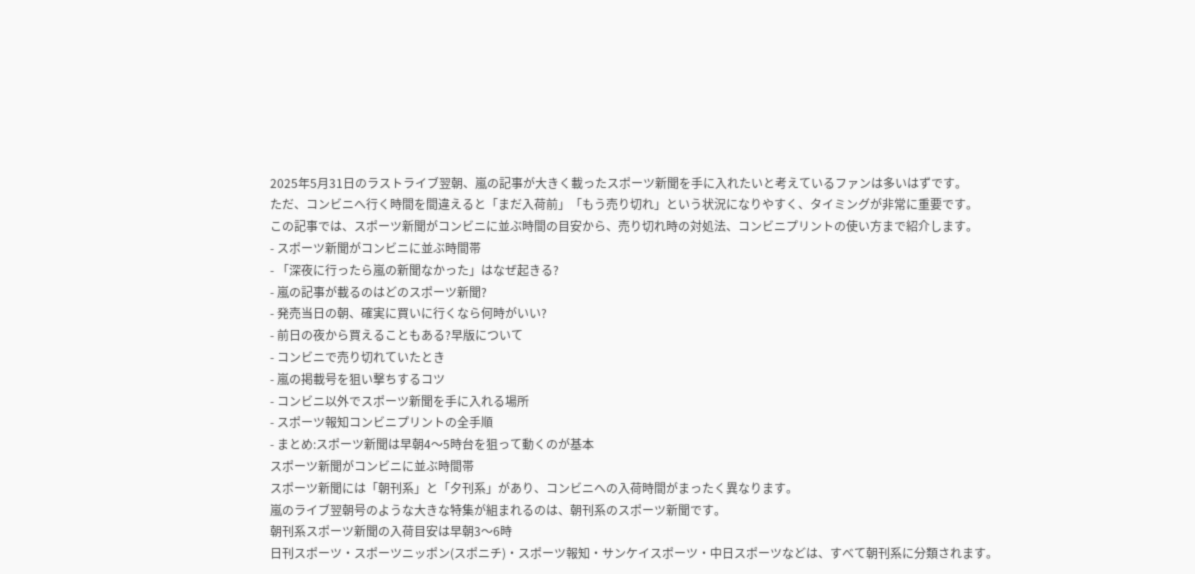2025年5月31日のラストライブ翌朝、嵐の記事が大きく載ったスポーツ新聞を手に入れたいと考えているファンは多いはずです。
ただ、コンビニへ行く時間を間違えると「まだ入荷前」「もう売り切れ」という状況になりやすく、タイミングが非常に重要です。
この記事では、スポーツ新聞がコンビニに並ぶ時間の目安から、売り切れ時の対処法、コンビニプリントの使い方まで紹介します。
- スポーツ新聞がコンビニに並ぶ時間帯
- 「深夜に行ったら嵐の新聞なかった」はなぜ起きる?
- 嵐の記事が載るのはどのスポーツ新聞?
- 発売当日の朝、確実に買いに行くなら何時がいい?
- 前日の夜から買えることもある?早版について
- コンビニで売り切れていたとき
- 嵐の掲載号を狙い撃ちするコツ
- コンビニ以外でスポーツ新聞を手に入れる場所
- スポーツ報知コンビニプリントの全手順
- まとめ:スポーツ新聞は早朝4〜5時台を狙って動くのが基本
スポーツ新聞がコンビニに並ぶ時間帯
スポーツ新聞には「朝刊系」と「夕刊系」があり、コンビニへの入荷時間がまったく異なります。
嵐のライブ翌朝号のような大きな特集が組まれるのは、朝刊系のスポーツ新聞です。
朝刊系スポーツ新聞の入荷目安は早朝3〜6時
日刊スポーツ・スポーツニッポン(スポニチ)・スポーツ報知・サンケイスポーツ・中日スポーツなどは、すべて朝刊系に分類されます。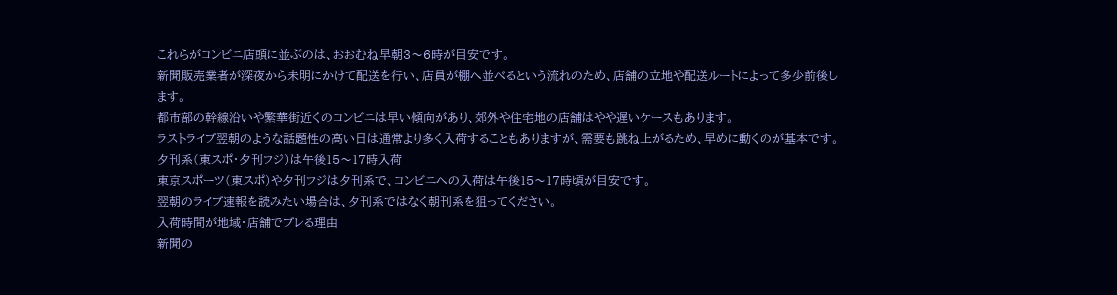これらがコンビニ店頭に並ぶのは、おおむね早朝3〜6時が目安です。
新聞販売業者が深夜から未明にかけて配送を行い、店員が棚へ並べるという流れのため、店舗の立地や配送ルートによって多少前後します。
都市部の幹線沿いや繁華街近くのコンビニは早い傾向があり、郊外や住宅地の店舗はやや遅いケースもあります。
ラストライブ翌朝のような話題性の高い日は通常より多く入荷することもありますが、需要も跳ね上がるため、早めに動くのが基本です。
夕刊系(東スポ・夕刊フジ)は午後15〜17時入荷
東京スポーツ(東スポ)や夕刊フジは夕刊系で、コンビニへの入荷は午後15〜17時頃が目安です。
翌朝のライブ速報を読みたい場合は、夕刊系ではなく朝刊系を狙ってください。
入荷時間が地域・店舗でブレる理由
新聞の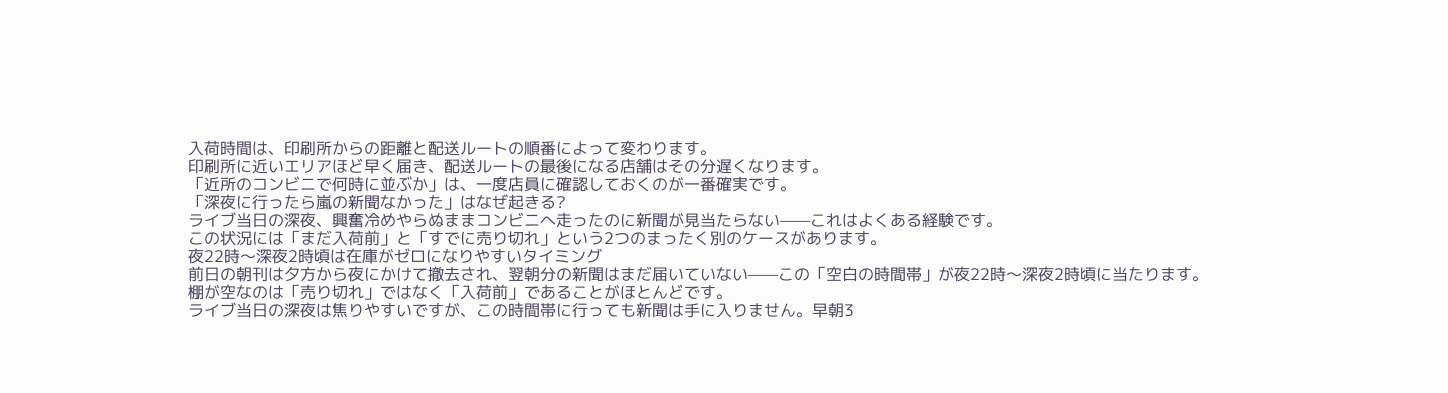入荷時間は、印刷所からの距離と配送ルートの順番によって変わります。
印刷所に近いエリアほど早く届き、配送ルートの最後になる店舗はその分遅くなります。
「近所のコンビニで何時に並ぶか」は、一度店員に確認しておくのが一番確実です。
「深夜に行ったら嵐の新聞なかった」はなぜ起きる?
ライブ当日の深夜、興奮冷めやらぬままコンビニへ走ったのに新聞が見当たらない——これはよくある経験です。
この状況には「まだ入荷前」と「すでに売り切れ」という2つのまったく別のケースがあります。
夜22時〜深夜2時頃は在庫がゼロになりやすいタイミング
前日の朝刊は夕方から夜にかけて撤去され、翌朝分の新聞はまだ届いていない——この「空白の時間帯」が夜22時〜深夜2時頃に当たります。
棚が空なのは「売り切れ」ではなく「入荷前」であることがほとんどです。
ライブ当日の深夜は焦りやすいですが、この時間帯に行っても新聞は手に入りません。早朝3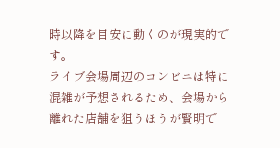時以降を目安に動くのが現実的です。
ライブ会場周辺のコンビニは特に混雑が予想されるため、会場から離れた店舗を狙うほうが賢明で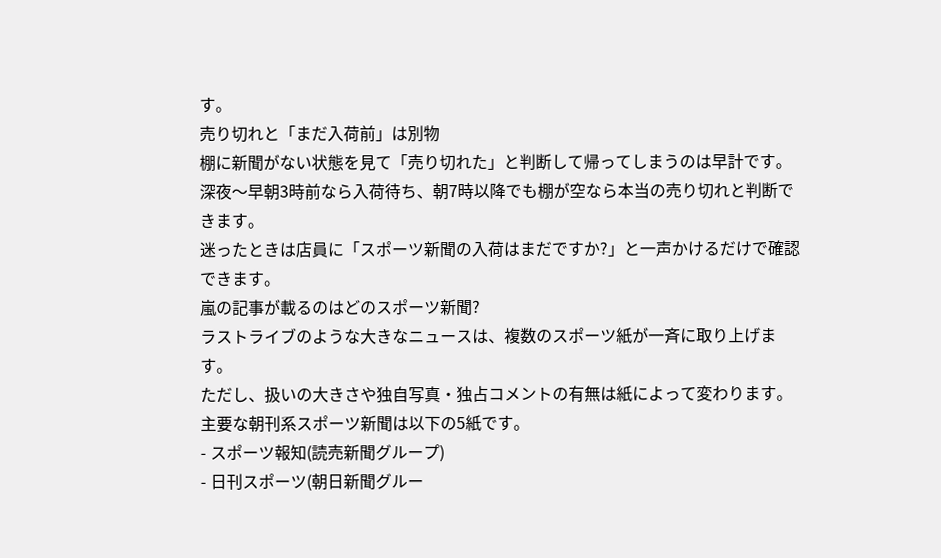す。
売り切れと「まだ入荷前」は別物
棚に新聞がない状態を見て「売り切れた」と判断して帰ってしまうのは早計です。
深夜〜早朝3時前なら入荷待ち、朝7時以降でも棚が空なら本当の売り切れと判断できます。
迷ったときは店員に「スポーツ新聞の入荷はまだですか?」と一声かけるだけで確認できます。
嵐の記事が載るのはどのスポーツ新聞?
ラストライブのような大きなニュースは、複数のスポーツ紙が一斉に取り上げます。
ただし、扱いの大きさや独自写真・独占コメントの有無は紙によって変わります。
主要な朝刊系スポーツ新聞は以下の5紙です。
- スポーツ報知(読売新聞グループ)
- 日刊スポーツ(朝日新聞グルー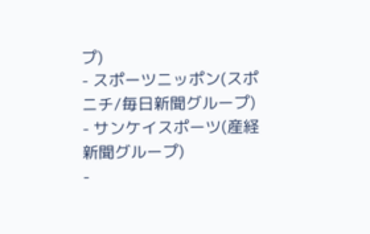プ)
- スポーツニッポン(スポニチ/毎日新聞グループ)
- サンケイスポーツ(産経新聞グループ)
-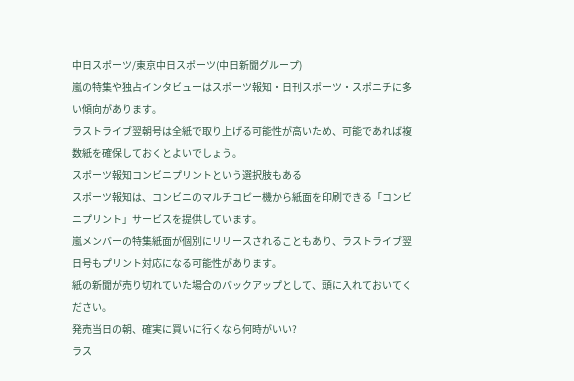中日スポーツ/東京中日スポーツ(中日新聞グループ)
嵐の特集や独占インタビューはスポーツ報知・日刊スポーツ・スポニチに多い傾向があります。
ラストライブ翌朝号は全紙で取り上げる可能性が高いため、可能であれば複数紙を確保しておくとよいでしょう。
スポーツ報知コンビニプリントという選択肢もある
スポーツ報知は、コンビニのマルチコピー機から紙面を印刷できる「コンビニプリント」サービスを提供しています。
嵐メンバーの特集紙面が個別にリリースされることもあり、ラストライブ翌日号もプリント対応になる可能性があります。
紙の新聞が売り切れていた場合のバックアップとして、頭に入れておいてください。
発売当日の朝、確実に買いに行くなら何時がいい?
ラス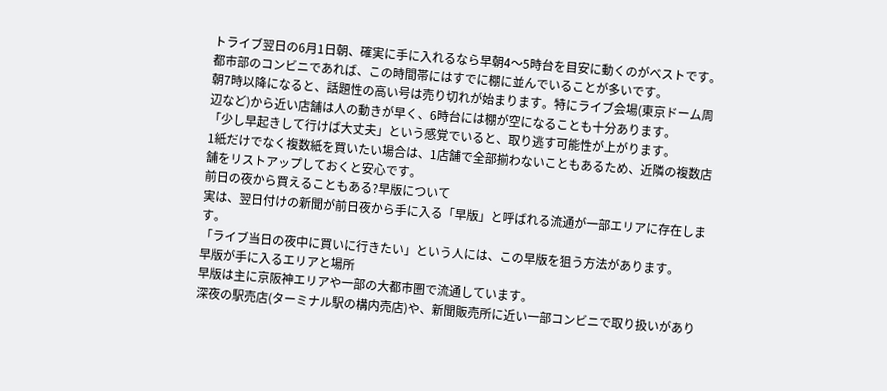トライブ翌日の6月1日朝、確実に手に入れるなら早朝4〜5時台を目安に動くのがベストです。
都市部のコンビニであれば、この時間帯にはすでに棚に並んでいることが多いです。
朝7時以降になると、話題性の高い号は売り切れが始まります。特にライブ会場(東京ドーム周辺など)から近い店舗は人の動きが早く、6時台には棚が空になることも十分あります。
「少し早起きして行けば大丈夫」という感覚でいると、取り逃す可能性が上がります。
1紙だけでなく複数紙を買いたい場合は、1店舗で全部揃わないこともあるため、近隣の複数店舗をリストアップしておくと安心です。
前日の夜から買えることもある?早版について
実は、翌日付けの新聞が前日夜から手に入る「早版」と呼ばれる流通が一部エリアに存在します。
「ライブ当日の夜中に買いに行きたい」という人には、この早版を狙う方法があります。
早版が手に入るエリアと場所
早版は主に京阪神エリアや一部の大都市圏で流通しています。
深夜の駅売店(ターミナル駅の構内売店)や、新聞販売所に近い一部コンビニで取り扱いがあり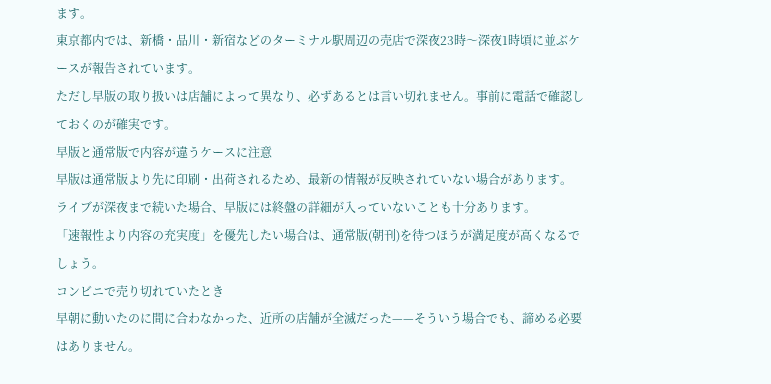ます。
東京都内では、新橋・品川・新宿などのターミナル駅周辺の売店で深夜23時〜深夜1時頃に並ぶケースが報告されています。
ただし早版の取り扱いは店舗によって異なり、必ずあるとは言い切れません。事前に電話で確認しておくのが確実です。
早版と通常版で内容が違うケースに注意
早版は通常版より先に印刷・出荷されるため、最新の情報が反映されていない場合があります。
ライブが深夜まで続いた場合、早版には終盤の詳細が入っていないことも十分あります。
「速報性より内容の充実度」を優先したい場合は、通常版(朝刊)を待つほうが満足度が高くなるでしょう。
コンビニで売り切れていたとき
早朝に動いたのに間に合わなかった、近所の店舗が全滅だった——そういう場合でも、諦める必要はありません。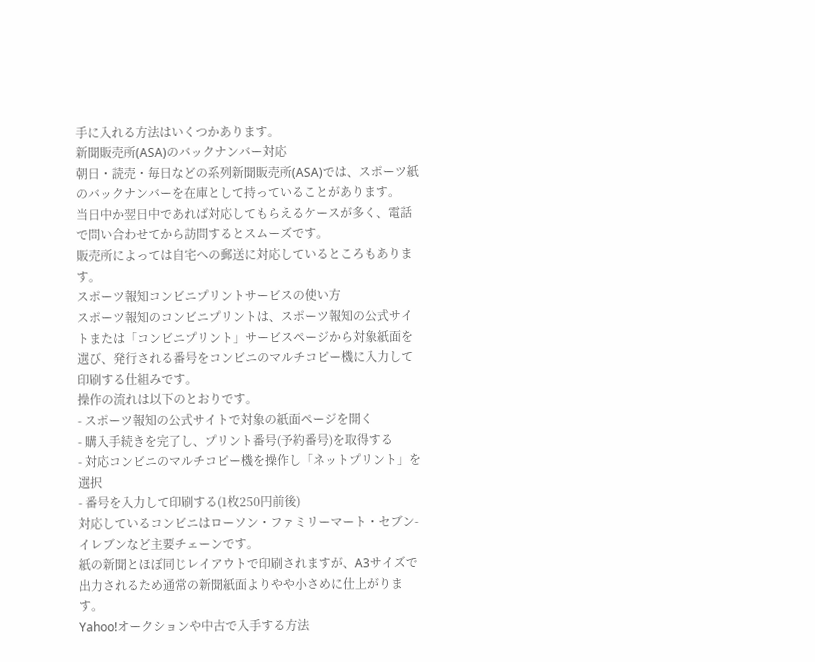手に入れる方法はいくつかあります。
新聞販売所(ASA)のバックナンバー対応
朝日・読売・毎日などの系列新聞販売所(ASA)では、スポーツ紙のバックナンバーを在庫として持っていることがあります。
当日中か翌日中であれば対応してもらえるケースが多く、電話で問い合わせてから訪問するとスムーズです。
販売所によっては自宅への郵送に対応しているところもあります。
スポーツ報知コンビニプリントサービスの使い方
スポーツ報知のコンビニプリントは、スポーツ報知の公式サイトまたは「コンビニプリント」サービスページから対象紙面を選び、発行される番号をコンビニのマルチコピー機に入力して印刷する仕組みです。
操作の流れは以下のとおりです。
- スポーツ報知の公式サイトで対象の紙面ページを開く
- 購入手続きを完了し、プリント番号(予約番号)を取得する
- 対応コンビニのマルチコピー機を操作し「ネットプリント」を選択
- 番号を入力して印刷する(1枚250円前後)
対応しているコンビニはローソン・ファミリーマート・セブン-イレブンなど主要チェーンです。
紙の新聞とほぼ同じレイアウトで印刷されますが、A3サイズで出力されるため通常の新聞紙面よりやや小さめに仕上がります。
Yahoo!オークションや中古で入手する方法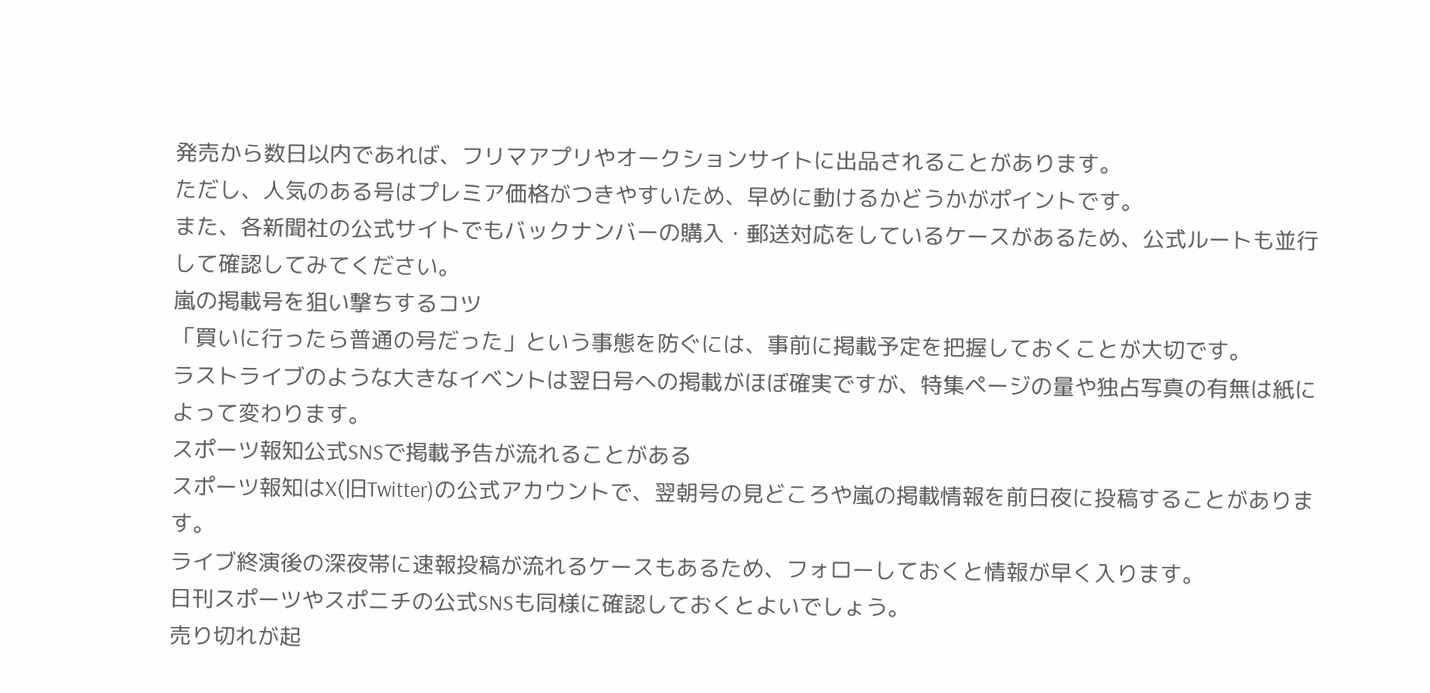発売から数日以内であれば、フリマアプリやオークションサイトに出品されることがあります。
ただし、人気のある号はプレミア価格がつきやすいため、早めに動けるかどうかがポイントです。
また、各新聞社の公式サイトでもバックナンバーの購入・郵送対応をしているケースがあるため、公式ルートも並行して確認してみてください。
嵐の掲載号を狙い撃ちするコツ
「買いに行ったら普通の号だった」という事態を防ぐには、事前に掲載予定を把握しておくことが大切です。
ラストライブのような大きなイベントは翌日号への掲載がほぼ確実ですが、特集ページの量や独占写真の有無は紙によって変わります。
スポーツ報知公式SNSで掲載予告が流れることがある
スポーツ報知はX(旧Twitter)の公式アカウントで、翌朝号の見どころや嵐の掲載情報を前日夜に投稿することがあります。
ライブ終演後の深夜帯に速報投稿が流れるケースもあるため、フォローしておくと情報が早く入ります。
日刊スポーツやスポニチの公式SNSも同様に確認しておくとよいでしょう。
売り切れが起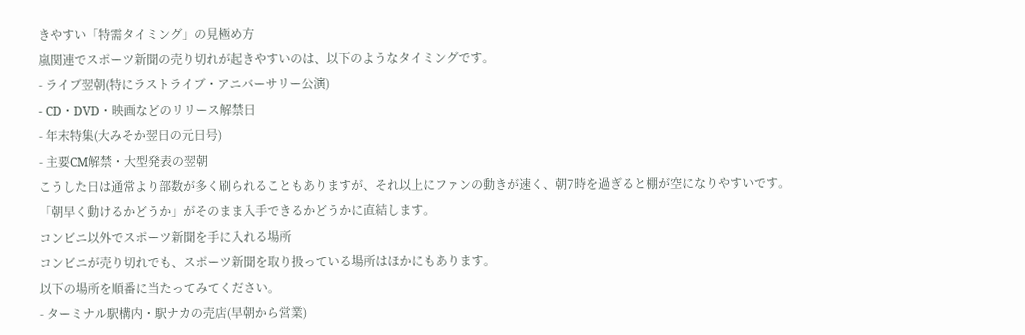きやすい「特需タイミング」の見極め方
嵐関連でスポーツ新聞の売り切れが起きやすいのは、以下のようなタイミングです。
- ライブ翌朝(特にラストライブ・アニバーサリー公演)
- CD・DVD・映画などのリリース解禁日
- 年末特集(大みそか翌日の元日号)
- 主要CM解禁・大型発表の翌朝
こうした日は通常より部数が多く刷られることもありますが、それ以上にファンの動きが速く、朝7時を過ぎると棚が空になりやすいです。
「朝早く動けるかどうか」がそのまま入手できるかどうかに直結します。
コンビニ以外でスポーツ新聞を手に入れる場所
コンビニが売り切れでも、スポーツ新聞を取り扱っている場所はほかにもあります。
以下の場所を順番に当たってみてください。
- ターミナル駅構内・駅ナカの売店(早朝から営業)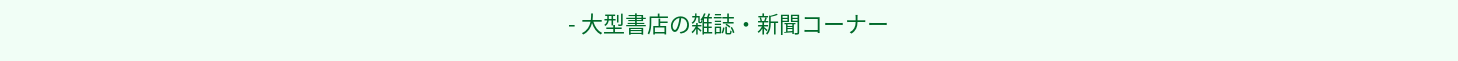- 大型書店の雑誌・新聞コーナー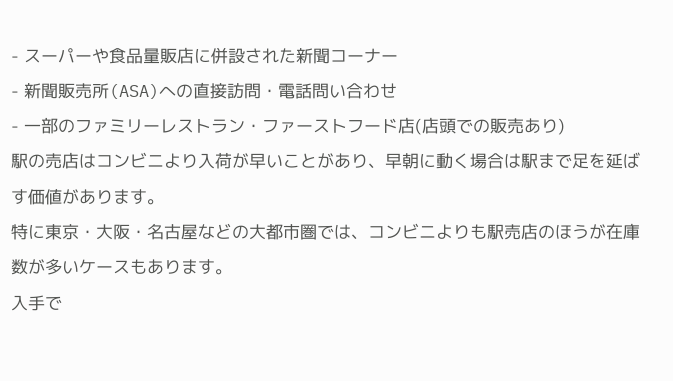- スーパーや食品量販店に併設された新聞コーナー
- 新聞販売所(ASA)への直接訪問・電話問い合わせ
- 一部のファミリーレストラン・ファーストフード店(店頭での販売あり)
駅の売店はコンビニより入荷が早いことがあり、早朝に動く場合は駅まで足を延ばす価値があります。
特に東京・大阪・名古屋などの大都市圏では、コンビニよりも駅売店のほうが在庫数が多いケースもあります。
入手で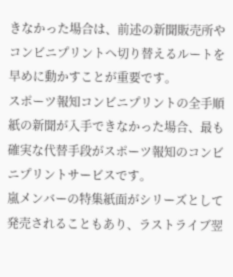きなかった場合は、前述の新聞販売所やコンビニプリントへ切り替えるルートを早めに動かすことが重要です。
スポーツ報知コンビニプリントの全手順
紙の新聞が入手できなかった場合、最も確実な代替手段がスポーツ報知のコンビニプリントサービスです。
嵐メンバーの特集紙面がシリーズとして発売されることもあり、ラストライブ翌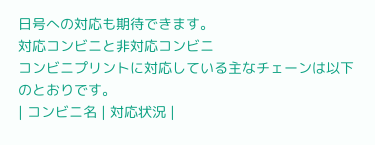日号への対応も期待できます。
対応コンビニと非対応コンビニ
コンビニプリントに対応している主なチェーンは以下のとおりです。
| コンビニ名 | 対応状況 |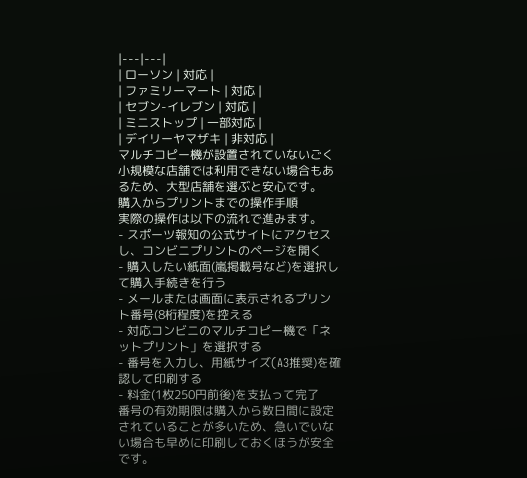|---|---|
| ローソン | 対応 |
| ファミリーマート | 対応 |
| セブン-イレブン | 対応 |
| ミニストップ | 一部対応 |
| デイリーヤマザキ | 非対応 |
マルチコピー機が設置されていないごく小規模な店舗では利用できない場合もあるため、大型店舗を選ぶと安心です。
購入からプリントまでの操作手順
実際の操作は以下の流れで進みます。
- スポーツ報知の公式サイトにアクセスし、コンビニプリントのページを開く
- 購入したい紙面(嵐掲載号など)を選択して購入手続きを行う
- メールまたは画面に表示されるプリント番号(8桁程度)を控える
- 対応コンビニのマルチコピー機で「ネットプリント」を選択する
- 番号を入力し、用紙サイズ(A3推奨)を確認して印刷する
- 料金(1枚250円前後)を支払って完了
番号の有効期限は購入から数日間に設定されていることが多いため、急いでいない場合も早めに印刷しておくほうが安全です。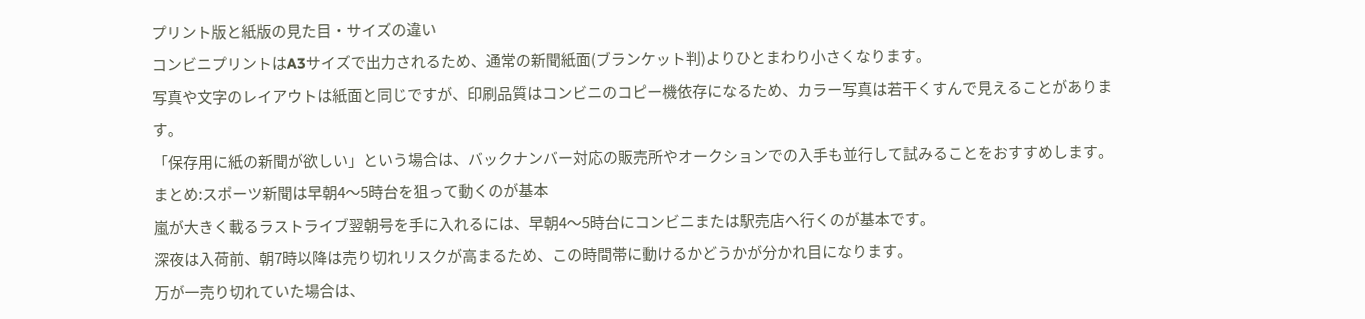プリント版と紙版の見た目・サイズの違い
コンビニプリントはA3サイズで出力されるため、通常の新聞紙面(ブランケット判)よりひとまわり小さくなります。
写真や文字のレイアウトは紙面と同じですが、印刷品質はコンビニのコピー機依存になるため、カラー写真は若干くすんで見えることがあります。
「保存用に紙の新聞が欲しい」という場合は、バックナンバー対応の販売所やオークションでの入手も並行して試みることをおすすめします。
まとめ:スポーツ新聞は早朝4〜5時台を狙って動くのが基本
嵐が大きく載るラストライブ翌朝号を手に入れるには、早朝4〜5時台にコンビニまたは駅売店へ行くのが基本です。
深夜は入荷前、朝7時以降は売り切れリスクが高まるため、この時間帯に動けるかどうかが分かれ目になります。
万が一売り切れていた場合は、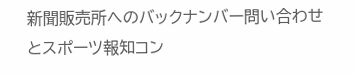新聞販売所へのバックナンバー問い合わせとスポーツ報知コン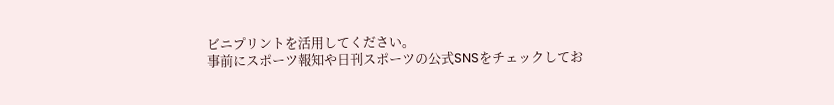ビニプリントを活用してください。
事前にスポーツ報知や日刊スポーツの公式SNSをチェックしてお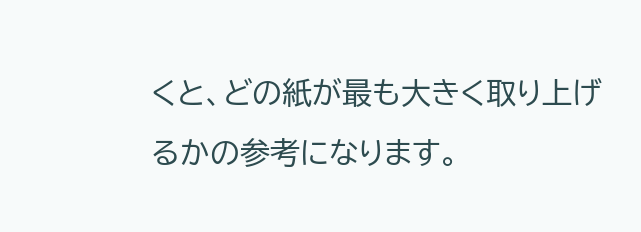くと、どの紙が最も大きく取り上げるかの参考になります。